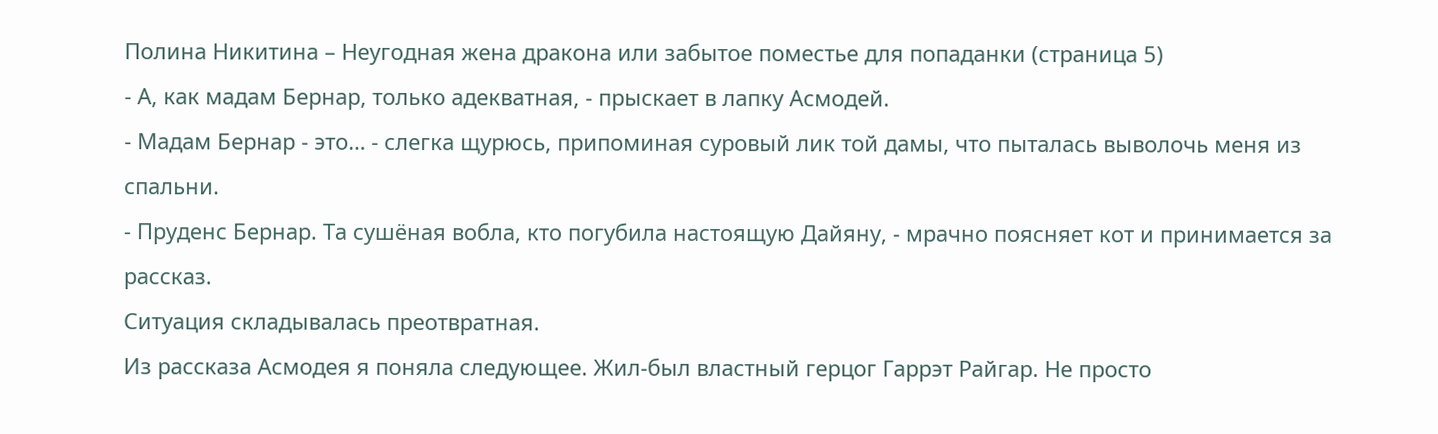Полина Никитина – Неугодная жена дракона или забытое поместье для попаданки (страница 5)
- А, как мадам Бернар, только адекватная, - прыскает в лапку Асмодей.
- Мадам Бернар - это… - слегка щурюсь, припоминая суровый лик той дамы, что пыталась выволочь меня из спальни.
- Пруденс Бернар. Та сушёная вобла, кто погубила настоящую Дайяну, - мрачно поясняет кот и принимается за рассказ.
Ситуация складывалась преотвратная.
Из рассказа Асмодея я поняла следующее. Жил-был властный герцог Гаррэт Райгар. Не просто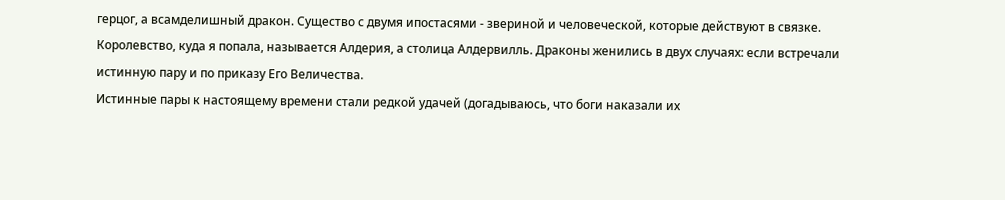герцог, а всамделишный дракон. Существо с двумя ипостасями - звериной и человеческой, которые действуют в связке.
Королевство, куда я попала, называется Алдерия, а столица Алдервилль. Драконы женились в двух случаях: если встречали истинную пару и по приказу Его Величества.
Истинные пары к настоящему времени стали редкой удачей (догадываюсь, что боги наказали их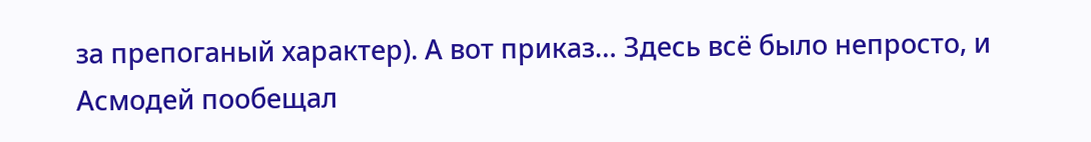за препоганый характер). А вот приказ… Здесь всё было непросто, и Асмодей пообещал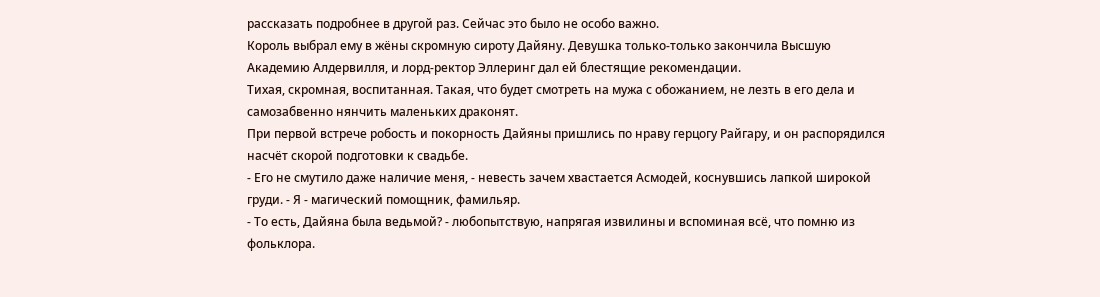рассказать подробнее в другой раз. Сейчас это было не особо важно.
Король выбрал ему в жёны скромную сироту Дайяну. Девушка только-только закончила Высшую Академию Алдервилля, и лорд-ректор Эллеринг дал ей блестящие рекомендации.
Тихая, скромная, воспитанная. Такая, что будет смотреть на мужа с обожанием, не лезть в его дела и самозабвенно нянчить маленьких драконят.
При первой встрече робость и покорность Дайяны пришлись по нраву герцогу Райгару, и он распорядился насчёт скорой подготовки к свадьбе.
- Его не смутило даже наличие меня, - невесть зачем хвастается Асмодей, коснувшись лапкой широкой груди. - Я - магический помощник, фамильяр.
- То есть, Дайяна была ведьмой? - любопытствую, напрягая извилины и вспоминая всё, что помню из фольклора.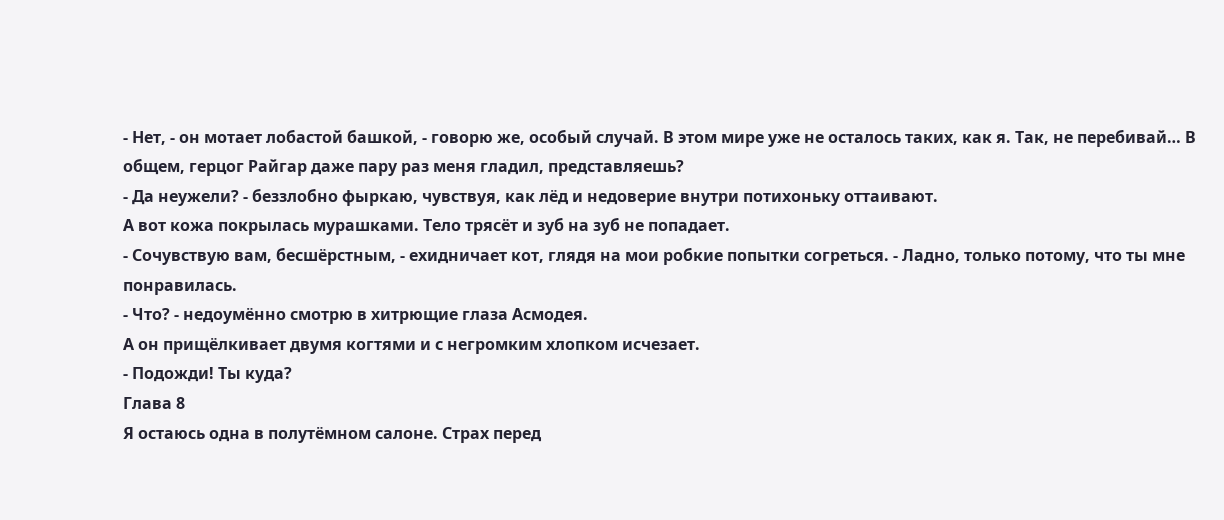- Нет, - он мотает лобастой башкой, - говорю же, особый случай. В этом мире уже не осталось таких, как я. Так, не перебивай… В общем, герцог Райгар даже пару раз меня гладил, представляешь?
- Да неужели? - беззлобно фыркаю, чувствуя, как лёд и недоверие внутри потихоньку оттаивают.
А вот кожа покрылась мурашками. Тело трясёт и зуб на зуб не попадает.
- Сочувствую вам, бесшёрстным, - ехидничает кот, глядя на мои робкие попытки согреться. - Ладно, только потому, что ты мне понравилась.
- Что? - недоумённо смотрю в хитрющие глаза Асмодея.
А он прищёлкивает двумя когтями и с негромким хлопком исчезает.
- Подожди! Ты куда?
Глава 8
Я остаюсь одна в полутёмном салоне. Страх перед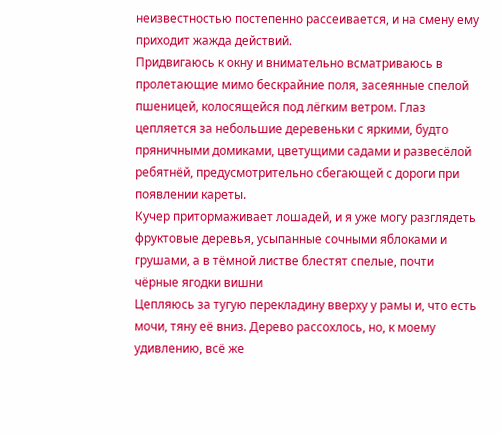неизвестностью постепенно рассеивается, и на смену ему приходит жажда действий.
Придвигаюсь к окну и внимательно всматриваюсь в пролетающие мимо бескрайние поля, засеянные спелой пшеницей, колосящейся под лёгким ветром. Глаз цепляется за небольшие деревеньки с яркими, будто пряничными домиками, цветущими садами и развесёлой ребятнёй, предусмотрительно сбегающей с дороги при появлении кареты.
Кучер притормаживает лошадей, и я уже могу разглядеть фруктовые деревья, усыпанные сочными яблоками и грушами, а в тёмной листве блестят спелые, почти чёрные ягодки вишни
Цепляюсь за тугую перекладину вверху у рамы и, что есть мочи, тяну её вниз. Дерево рассохлось, но, к моему удивлению, всё же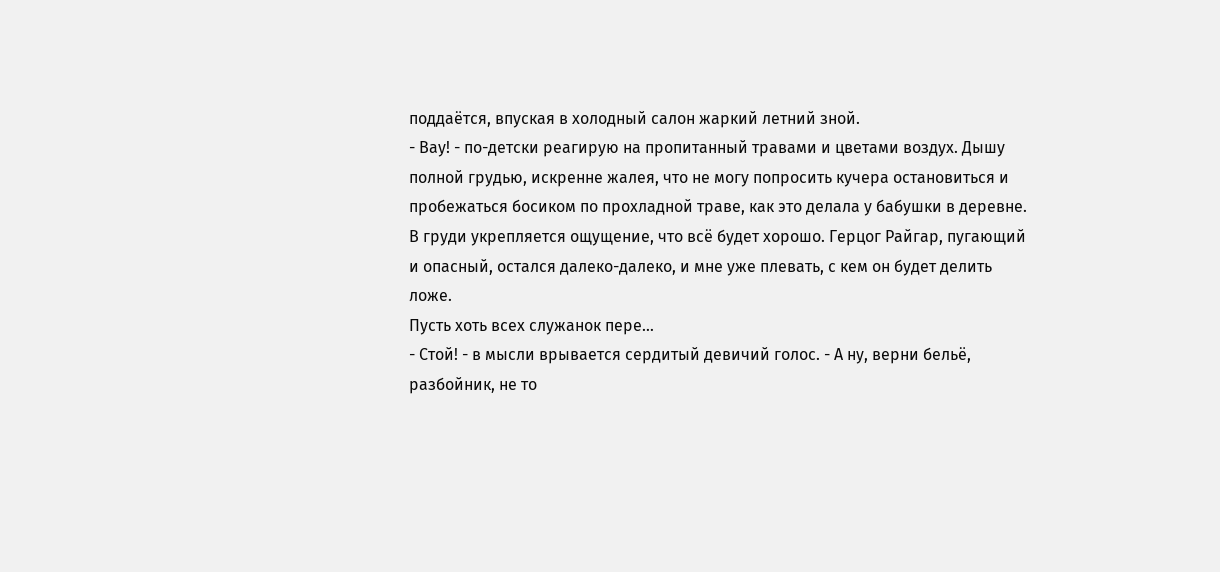поддаётся, впуская в холодный салон жаркий летний зной.
- Вау! - по-детски реагирую на пропитанный травами и цветами воздух. Дышу полной грудью, искренне жалея, что не могу попросить кучера остановиться и пробежаться босиком по прохладной траве, как это делала у бабушки в деревне.
В груди укрепляется ощущение, что всё будет хорошо. Герцог Райгар, пугающий и опасный, остался далеко-далеко, и мне уже плевать, с кем он будет делить ложе.
Пусть хоть всех служанок пере…
- Стой! - в мысли врывается сердитый девичий голос. - А ну, верни бельё, разбойник, не то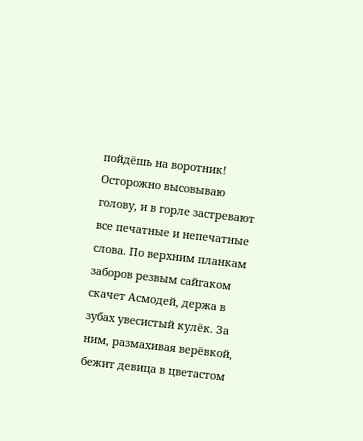пойдёшь на воротник!
Осторожно высовываю голову, и в горле застревают все печатные и непечатные слова. По верхним планкам заборов резвым сайгаком скачет Асмодей, держа в зубах увесистый кулёк. За ним, размахивая верёвкой, бежит девица в цветастом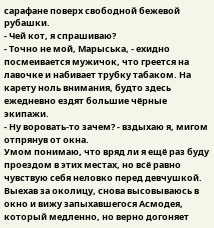сарафане поверх свободной бежевой рубашки.
- Чей кот, я спрашиваю?
- Точно не мой, Марыська, - ехидно посмеивается мужичок, что греется на лавочке и набивает трубку табаком. На карету ноль внимания, будто здесь ежедневно ездят большие чёрные экипажи.
- Ну воровать-то зачем? - вздыхаю я, мигом отпрянув от окна.
Умом понимаю, что вряд ли я ещё раз буду проездом в этих местах, но всё равно чувствую себя неловко перед девчушкой.
Выехав за околицу, снова высовываюсь в окно и вижу запыхавшегося Асмодея, который медленно, но верно догоняет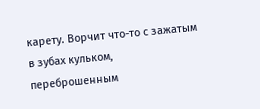карету. Ворчит что-то с зажатым в зубах кульком, переброшенным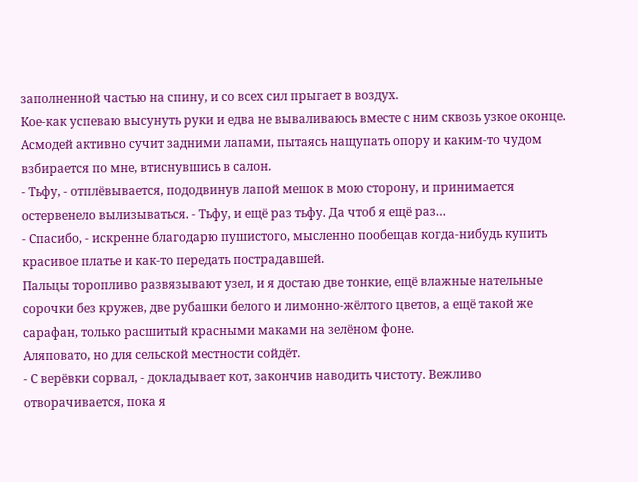заполненной частью на спину, и со всех сил прыгает в воздух.
Кое-как успеваю высунуть руки и едва не вываливаюсь вместе с ним сквозь узкое оконце. Асмодей активно сучит задними лапами, пытаясь нащупать опору и каким-то чудом взбирается по мне, втиснувшись в салон.
- Тьфу, - отплёвывается, пододвинув лапой мешок в мою сторону, и принимается остервенело вылизываться. - Тьфу, и ещё раз тьфу. Да чтоб я ещё раз…
- Спасибо, - искренне благодарю пушистого, мысленно пообещав когда-нибудь купить красивое платье и как-то передать пострадавшей.
Пальцы торопливо развязывают узел, и я достаю две тонкие, ещё влажные нательные сорочки без кружев, две рубашки белого и лимонно-жёлтого цветов, а ещё такой же сарафан, только расшитый красными маками на зелёном фоне.
Аляповато, но для сельской местности сойдёт.
- С верёвки сорвал, - докладывает кот, закончив наводить чистоту. Вежливо отворачивается, пока я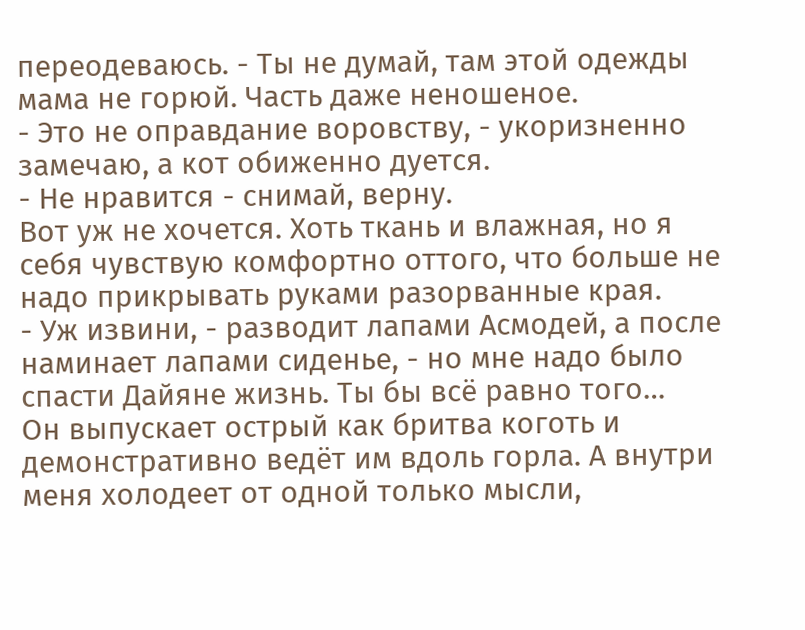переодеваюсь. - Ты не думай, там этой одежды мама не горюй. Часть даже неношеное.
- Это не оправдание воровству, - укоризненно замечаю, а кот обиженно дуется.
- Не нравится - снимай, верну.
Вот уж не хочется. Хоть ткань и влажная, но я себя чувствую комфортно оттого, что больше не надо прикрывать руками разорванные края.
- Уж извини, - разводит лапами Асмодей, а после наминает лапами сиденье, - но мне надо было спасти Дайяне жизнь. Ты бы всё равно того…
Он выпускает острый как бритва коготь и демонстративно ведёт им вдоль горла. А внутри меня холодеет от одной только мысли,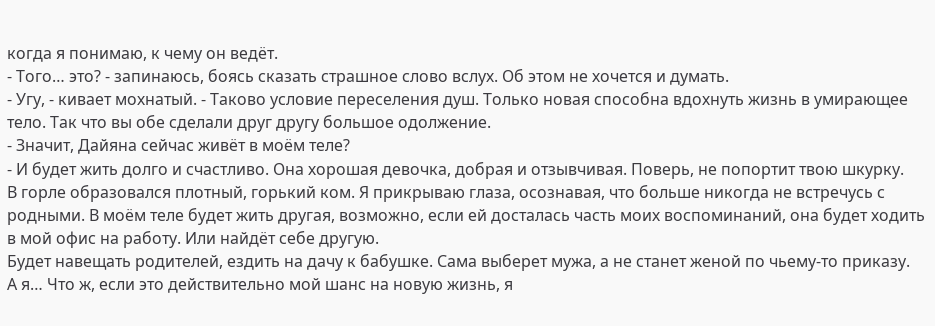когда я понимаю, к чему он ведёт.
- Того… это? - запинаюсь, боясь сказать страшное слово вслух. Об этом не хочется и думать.
- Угу, - кивает мохнатый. - Таково условие переселения душ. Только новая способна вдохнуть жизнь в умирающее тело. Так что вы обе сделали друг другу большое одолжение.
- Значит, Дайяна сейчас живёт в моём теле?
- И будет жить долго и счастливо. Она хорошая девочка, добрая и отзывчивая. Поверь, не попортит твою шкурку.
В горле образовался плотный, горький ком. Я прикрываю глаза, осознавая, что больше никогда не встречусь с родными. В моём теле будет жить другая, возможно, если ей досталась часть моих воспоминаний, она будет ходить в мой офис на работу. Или найдёт себе другую.
Будет навещать родителей, ездить на дачу к бабушке. Сама выберет мужа, а не станет женой по чьему-то приказу.
А я… Что ж, если это действительно мой шанс на новую жизнь, я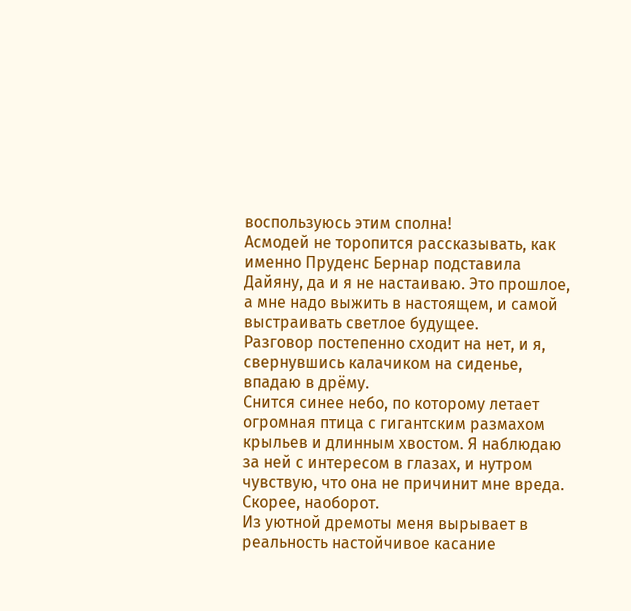воспользуюсь этим сполна!
Асмодей не торопится рассказывать, как именно Пруденс Бернар подставила Дайяну, да и я не настаиваю. Это прошлое, а мне надо выжить в настоящем, и самой выстраивать светлое будущее.
Разговор постепенно сходит на нет, и я, свернувшись калачиком на сиденье, впадаю в дрёму.
Снится синее небо, по которому летает огромная птица с гигантским размахом крыльев и длинным хвостом. Я наблюдаю за ней с интересом в глазах, и нутром чувствую, что она не причинит мне вреда.
Скорее, наоборот.
Из уютной дремоты меня вырывает в реальность настойчивое касание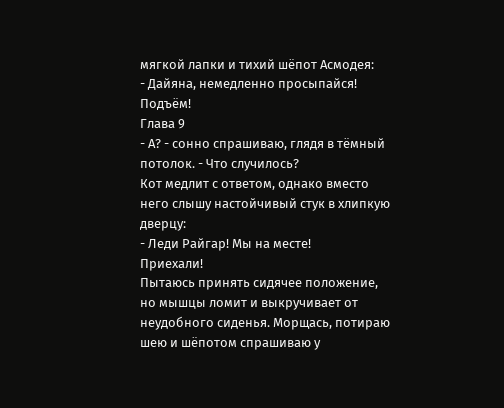мягкой лапки и тихий шёпот Асмодея:
- Дайяна, немедленно просыпайся! Подъём!
Глава 9
- А? - сонно спрашиваю, глядя в тёмный потолок. - Что случилось?
Кот медлит с ответом, однако вместо него слышу настойчивый стук в хлипкую дверцу:
- Леди Райгар! Мы на месте!
Приехали!
Пытаюсь принять сидячее положение, но мышцы ломит и выкручивает от неудобного сиденья. Морщась, потираю шею и шёпотом спрашиваю у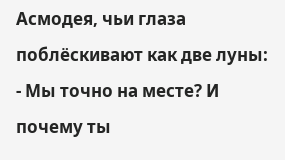Асмодея, чьи глаза поблёскивают как две луны:
- Мы точно на месте? И почему ты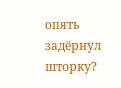опять задёрнул шторку?